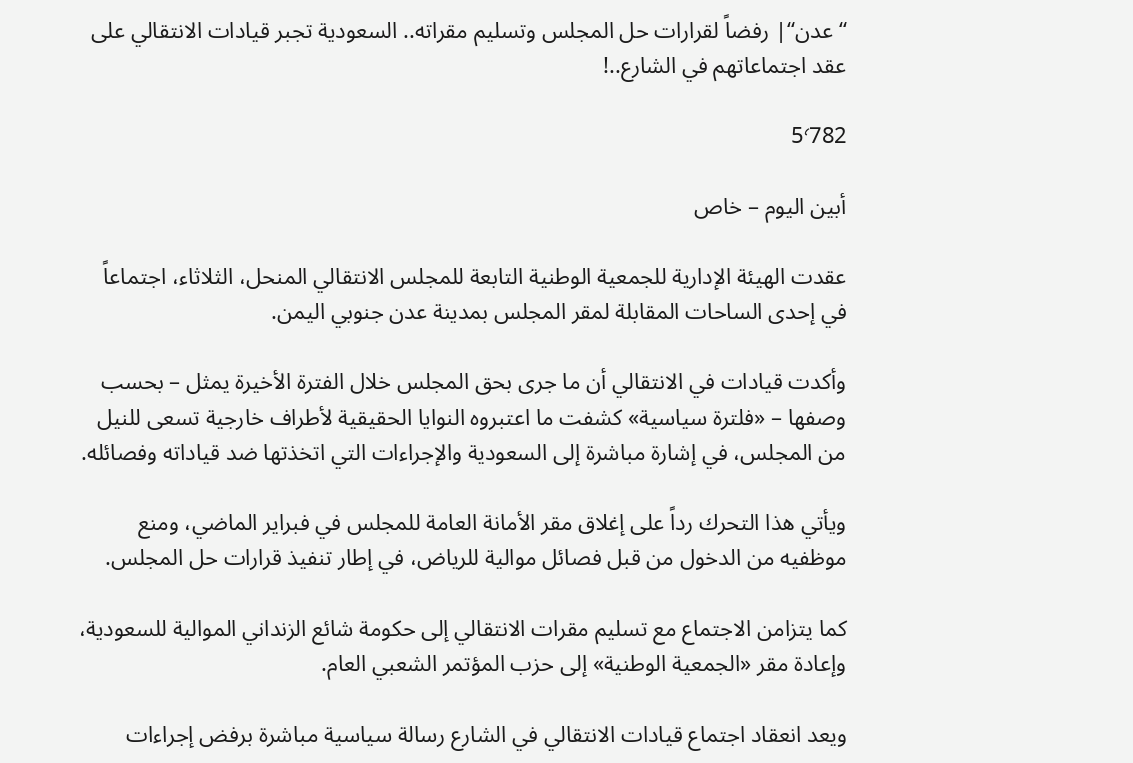“عدن“| رفضاً لقرارات حل المجلس وتسليم مقراته.. السعودية تجبر قيادات الانتقالي على عقد اجتماعاتهم في الشارع..!

5٬782

أبين اليوم – خاص

عقدت الهيئة الإدارية للجمعية الوطنية التابعة للمجلس الانتقالي المنحل، الثلاثاء، اجتماعاً في إحدى الساحات المقابلة لمقر المجلس بمدينة عدن جنوبي اليمن.

وأكدت قيادات في الانتقالي أن ما جرى بحق المجلس خلال الفترة الأخيرة يمثل – بحسب وصفها – «فلترة سياسية» كشفت ما اعتبروه النوايا الحقيقية لأطراف خارجية تسعى للنيل من المجلس، في إشارة مباشرة إلى السعودية والإجراءات التي اتخذتها ضد قياداته وفصائله.

ويأتي هذا التحرك رداً على إغلاق مقر الأمانة العامة للمجلس في فبراير الماضي، ومنع موظفيه من الدخول من قبل فصائل موالية للرياض، في إطار تنفيذ قرارات حل المجلس.

كما يتزامن الاجتماع مع تسليم مقرات الانتقالي إلى حكومة شائع الزنداني الموالية للسعودية، وإعادة مقر «الجمعية الوطنية» إلى حزب المؤتمر الشعبي العام.

ويعد انعقاد اجتماع قيادات الانتقالي في الشارع رسالة سياسية مباشرة برفض إجراءات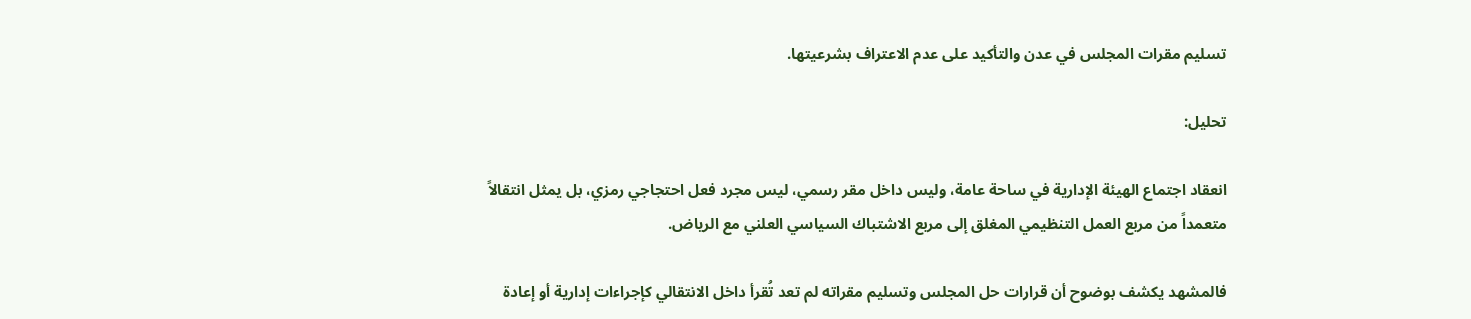تسليم مقرات المجلس في عدن والتأكيد على عدم الاعتراف بشرعيتها.

تحليل:

انعقاد اجتماع الهيئة الإدارية في ساحة عامة، وليس داخل مقر رسمي، ليس مجرد فعل احتجاجي رمزي، بل يمثل انتقالاً متعمداً من مربع العمل التنظيمي المغلق إلى مربع الاشتباك السياسي العلني مع الرياض.

فالمشهد يكشف بوضوح أن قرارات حل المجلس وتسليم مقراته لم تعد تُقرأ داخل الانتقالي كإجراءات إدارية أو إعادة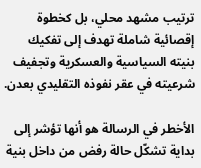ترتيب مشهد محلي، بل كخطوة إقصائية شاملة تهدف إلى تفكيك بنيته السياسية والعسكرية وتجفيف شرعيته في عقر نفوذه التقليدي بعدن.

الأخطر في الرسالة هو أنها تؤشر إلى بداية تشكّل حالة رفض من داخل بنية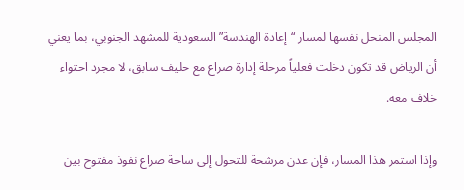المجلس المنحل نفسها لمسار “إعادة الهندسة” السعودية للمشهد الجنوبي، بما يعني أن الرياض قد تكون دخلت فعلياً مرحلة إدارة صراع مع حليف سابق، لا مجرد احتواء خلاف معه.

وإذا استمر هذا المسار، فإن عدن مرشحة للتحول إلى ساحة صراع نفوذ مفتوح بين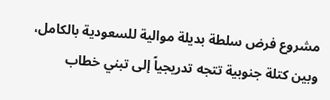مشروع فرض سلطة بديلة موالية للسعودية بالكامل، وبين كتلة جنوبية تتجه تدريجياً إلى تبني خطاب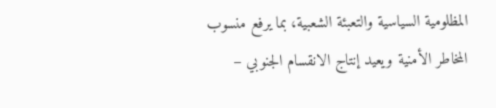المظلومية السياسية والتعبئة الشعبية، بما يرفع منسوب المخاطر الأمنية ويعيد إنتاج الانقسام الجنوبي –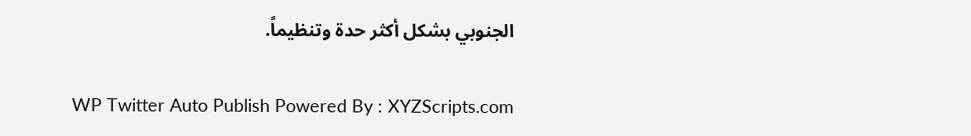الجنوبي بشكل أكثر حدة وتنظيماً.

WP Twitter Auto Publish Powered By : XYZScripts.com